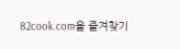82cook.com을 즐겨찾기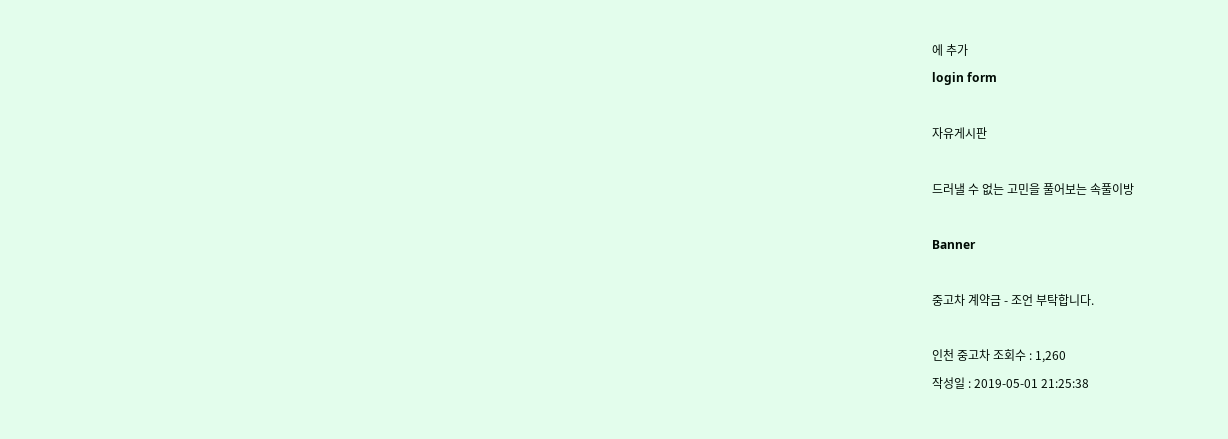에 추가
login form

자유게시판

드러낼 수 없는 고민을 풀어보는 속풀이방

Banner

중고차 계약금 - 조언 부탁합니다.

인천 중고차 조회수 : 1,260
작성일 : 2019-05-01 21:25:38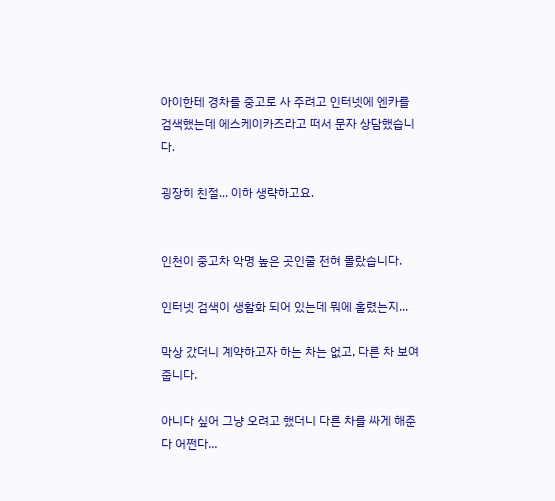아이한테 경차를 중고로 사 주려고 인터넷에 엔카를 검색했는데 에스케이카즈라고 떠서 문자 상담했습니다.

굉장히 친절... 이하 생략하고요.


인천이 중고차 악명 높은 곳인줄 전혀 몰랐습니다.

인터넷 검색이 생활화 되어 있는데 뭐에 홀렸는지...

막상 갔더니 계약하고자 하는 차는 없고, 다른 차 보여줍니다.

아니다 싶어 그냥 오려고 했더니 다른 차를 싸게 해준다 어쩐다...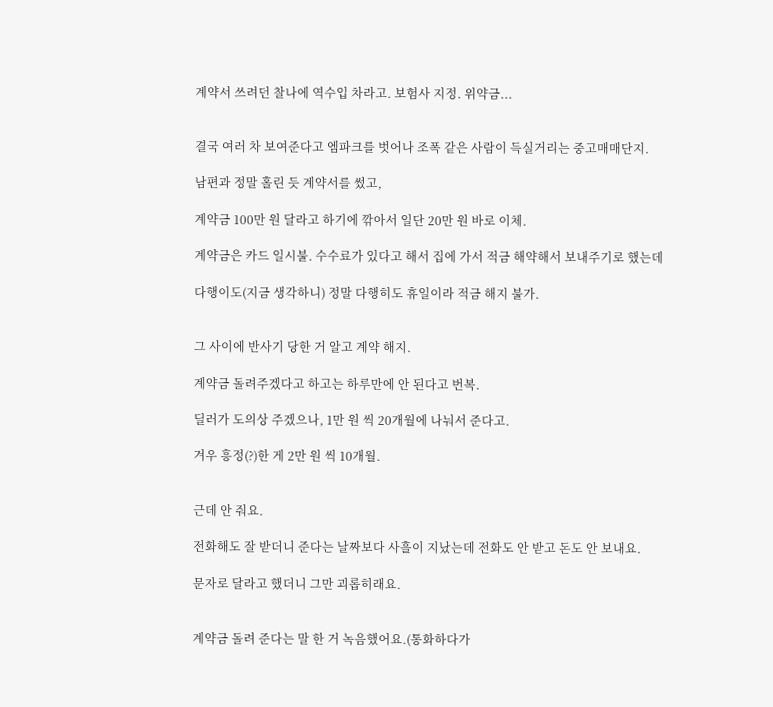계약서 쓰려던 찰나에 역수입 차라고. 보험사 지정. 위약금...


결국 여러 차 보여준다고 엠파크를 벗어나 조폭 같은 사람이 득실거리는 중고매매단지.

남편과 정말 홀린 듯 계약서를 썼고,

계약금 100만 원 달라고 하기에 깎아서 일단 20만 원 바로 이체.

계약금은 카드 일시불. 수수료가 있다고 해서 집에 가서 적금 해약해서 보내주기로 했는데

다행이도(지금 생각하니) 정말 다행히도 휴일이라 적금 해지 불가.


그 사이에 반사기 당한 거 알고 계약 해지.

계약금 돌려주겠다고 하고는 하루만에 안 된다고 번복.

딜러가 도의상 주겠으나, 1만 원 씩 20개월에 나눠서 준다고.

겨우 흥정(?)한 게 2만 원 씩 10개월.


근데 안 줘요.

전화해도 잘 받더니 준다는 날짜보다 사흘이 지났는데 전화도 안 받고 돈도 안 보내요.

문자로 달라고 했더니 그만 괴롭히래요.


계약금 돌려 준다는 말 한 거 녹음했어요.(통화하다가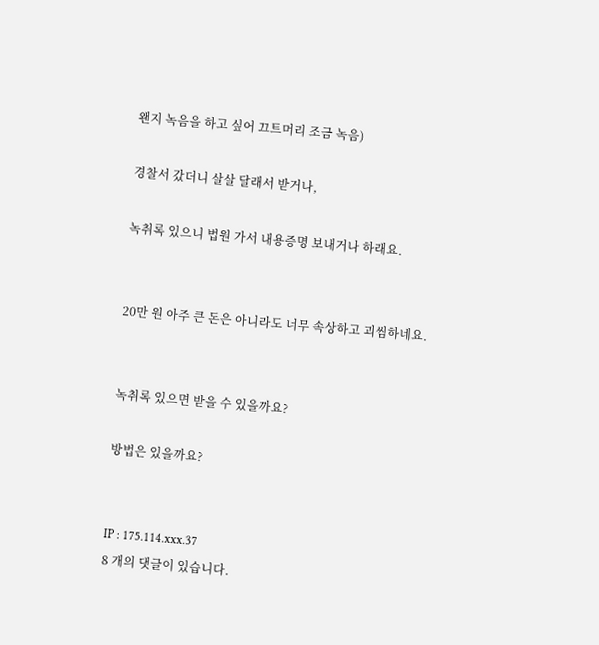왠지 녹음을 하고 싶어 끄트머리 조금 녹음)

경찰서 갔더니 살살 달래서 받거나,

녹취록 있으니 법원 가서 내용증명 보내거나 하래요.


20만 원 아주 큰 돈은 아니라도 너무 속상하고 괴씸하네요.


녹취록 있으면 받을 수 있을까요?

방법은 있을까요?


IP : 175.114.xxx.37
8 개의 댓글이 있습니다.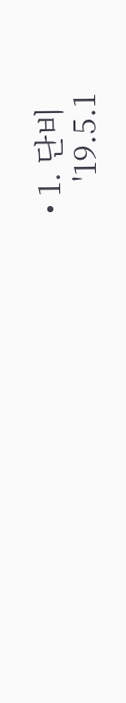• 1. 단비
    '19.5.1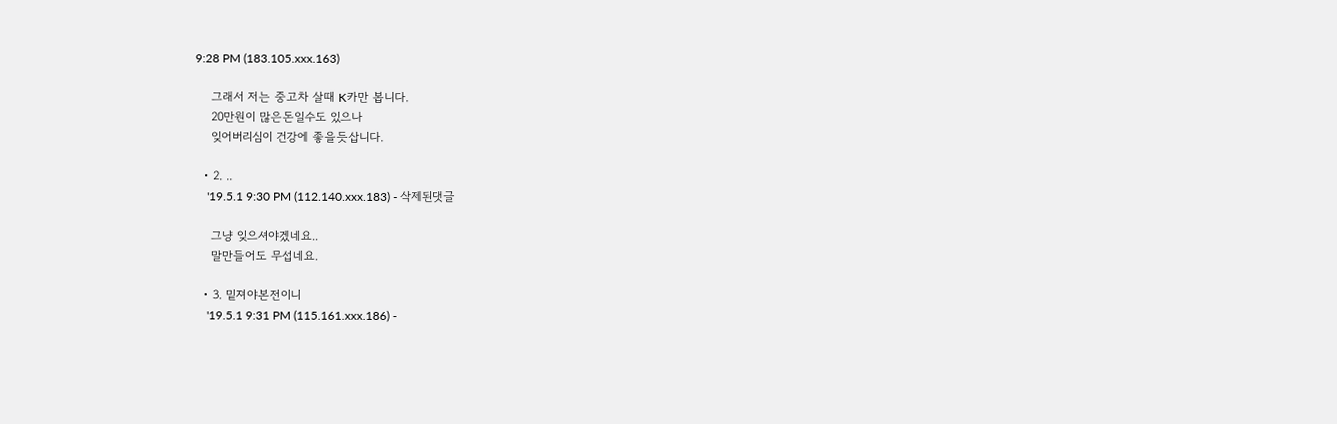9:28 PM (183.105.xxx.163)

    그래서 저는 중고차 살때 K카만 봅니다.
    20만원이 많은돈일수도 있으나
    잊어버리심이 건강에 좋을듯삽니다.

  • 2. ..
    '19.5.1 9:30 PM (112.140.xxx.183) - 삭제된댓글

    그냥 잊으셔야겠네요..
    말만들어도 무섭네요.

  • 3. 밑져야본전이니
    '19.5.1 9:31 PM (115.161.xxx.186) -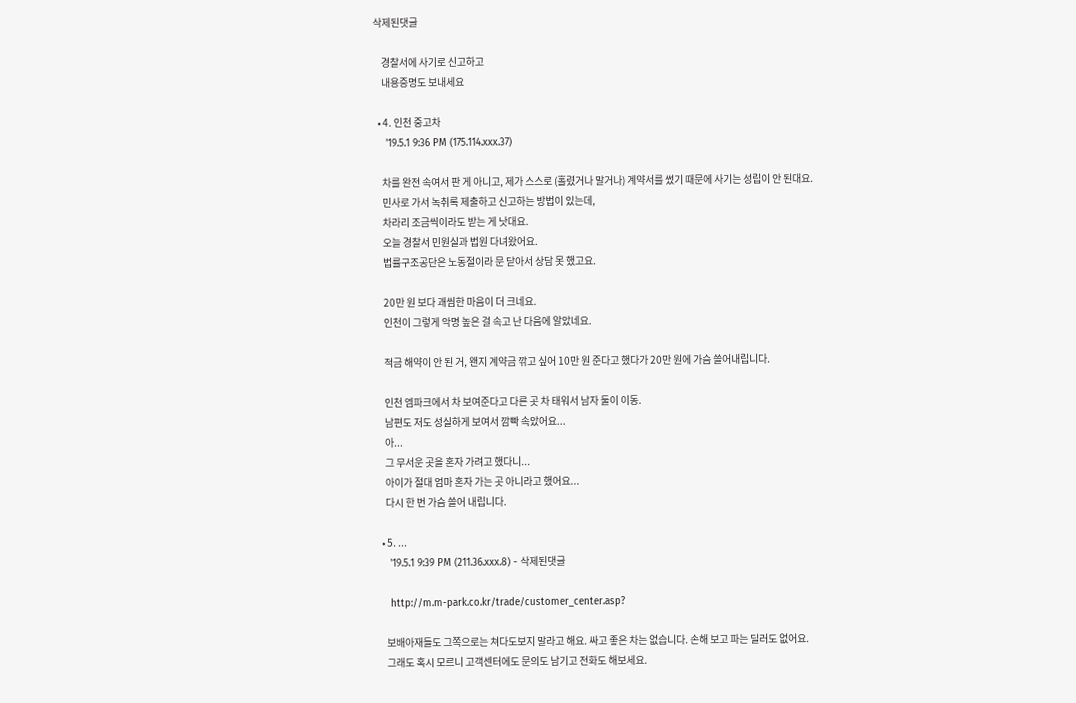삭제된댓글

    경찰서에 사기로 신고하고
    내용증명도 보내세요

  • 4. 인천 중고차
    '19.5.1 9:36 PM (175.114.xxx.37)

    차를 완전 속여서 판 게 아니고, 제가 스스로 (홀렸거나 말거나) 계약서를 썼기 때문에 사기는 성립이 안 된대요.
    민사로 가서 녹취록 제출하고 신고하는 방법이 있는데,
    차라리 조금씩이라도 받는 게 낫대요.
    오늘 경찰서 민원실과 법원 다녀왔어요.
    법률구조공단은 노동절이라 문 닫아서 상담 못 했고요.

    20만 원 보다 괘씸한 마음이 더 크네요.
    인천이 그렇게 악명 높은 걸 속고 난 다음에 알았네요.

    적금 해약이 안 된 거, 왠지 계약금 깎고 싶어 10만 원 준다고 했다가 20만 원에 가슴 쓸어내립니다.

    인천 엠파크에서 차 보여준다고 다른 곳 차 태워서 남자 둘이 이동.
    남편도 저도 성실하게 보여서 깜빡 속았어요...
    아...
    그 무서운 곳을 혼자 가려고 했다니...
    아이가 절대 엄마 혼자 가는 곳 아니라고 했어요...
    다시 한 번 가슴 쓸어 내립니다.

  • 5. ...
    '19.5.1 9:39 PM (211.36.xxx.8) - 삭제된댓글

    http://m.m-park.co.kr/trade/customer_center.asp?

    보배아재들도 그쪽으로는 쳐다도보지 말라고 해요. 싸고 좋은 차는 없습니다. 손해 보고 파는 딜러도 없어요.
    그래도 혹시 모르니 고객센터에도 문의도 남기고 전화도 해보세요.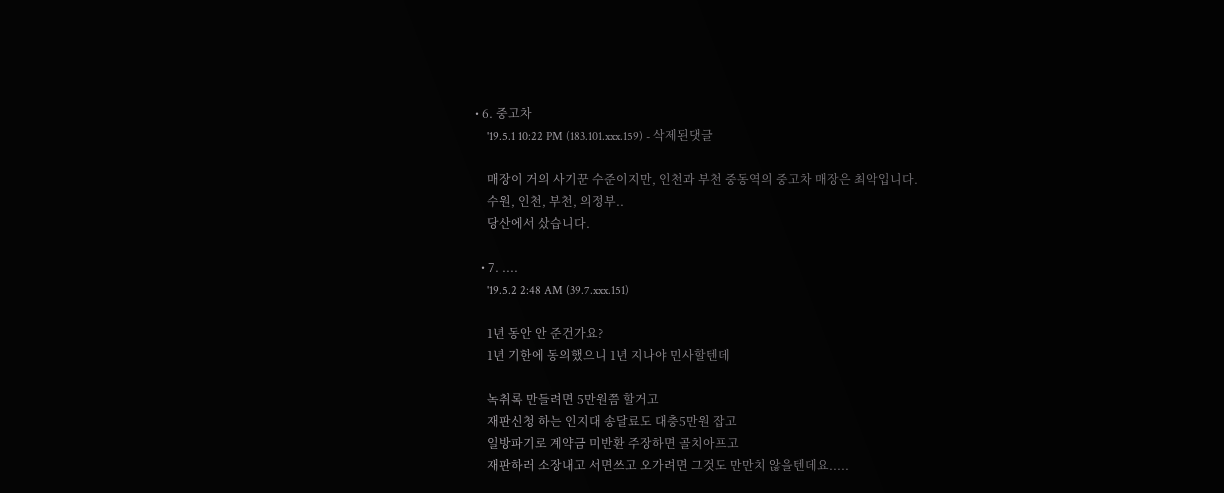• 6. 중고차
    '19.5.1 10:22 PM (183.101.xxx.159) - 삭제된댓글

    매장이 거의 사기꾼 수준이지만, 인천과 부천 중동역의 중고차 매장은 최악입니다.
    수원, 인천, 부천, 의정부..
    당산에서 샀습니다.

  • 7. ....
    '19.5.2 2:48 AM (39.7.xxx.151)

    1년 동안 안 준건가요?
    1년 기한에 동의했으니 1년 지나야 민사할텐데

    녹취록 만들려면 5만원쯤 할거고
    재판신청 하는 인지대 송달료도 대충5만원 잡고
    일방파기로 계약금 미반환 주장하면 골치아프고
    재판하러 소장내고 서면쓰고 오가려면 그것도 만만치 않을텐데요.....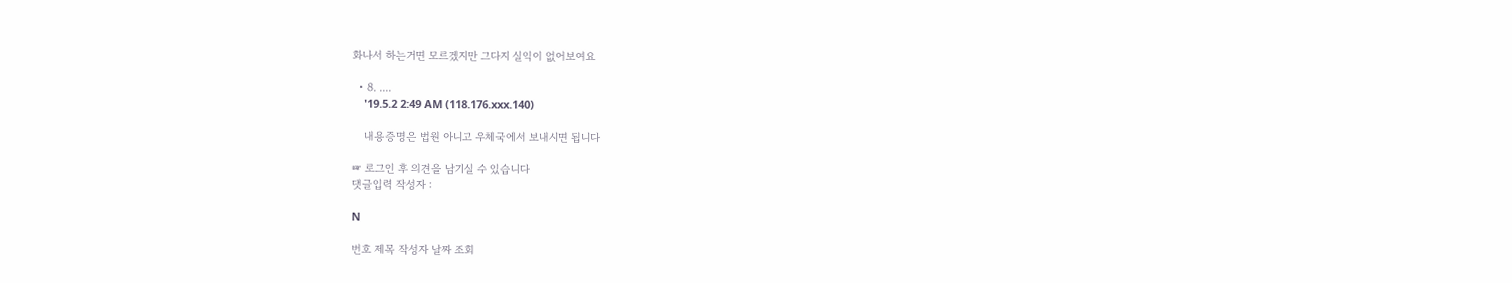화나서 하는거면 모르겠지만 그다지 실익이 없어보여요

  • 8. ....
    '19.5.2 2:49 AM (118.176.xxx.140)

    내용증명은 법원 아니고 우체국에서 보내시면 됩니다

☞ 로그인 후 의견을 남기실 수 있습니다
댓글입력 작성자 :

N

번호 제목 작성자 날짜 조회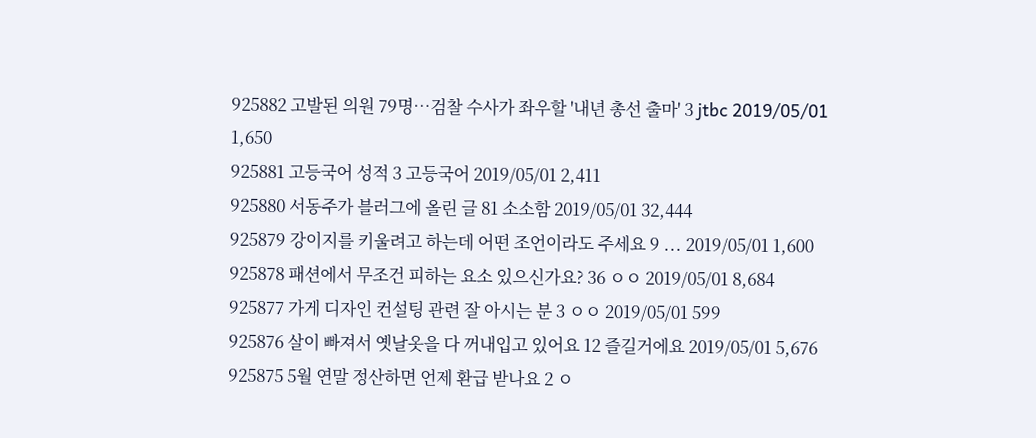925882 고발된 의원 79명…검찰 수사가 좌우할 '내년 총선 출마' 3 jtbc 2019/05/01 1,650
925881 고등국어 성적 3 고등국어 2019/05/01 2,411
925880 서동주가 블러그에 올린 글 81 소소함 2019/05/01 32,444
925879 강이지를 키울려고 하는데 어떤 조언이라도 주세요 9 ... 2019/05/01 1,600
925878 패션에서 무조건 피하는 요소 있으신가요? 36 ㅇㅇ 2019/05/01 8,684
925877 가게 디자인 컨설팅 관련 잘 아시는 분 3 ㅇㅇ 2019/05/01 599
925876 살이 빠져서 옛날옷을 다 꺼내입고 있어요 12 즐길거에요 2019/05/01 5,676
925875 5월 연말 정산하면 언제 환급 받나요 2 ㅇ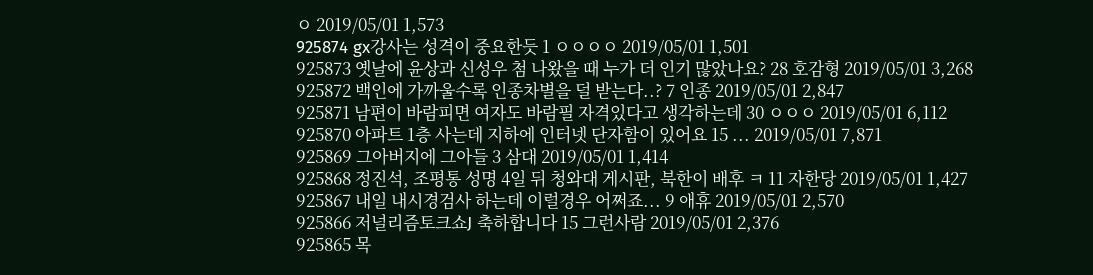ㅇ 2019/05/01 1,573
925874 gx강사는 성격이 중요한듯 1 ㅇㅇㅇㅇ 2019/05/01 1,501
925873 옛날에 윤상과 신성우 첨 나왔을 때 누가 더 인기 많았나요? 28 호감형 2019/05/01 3,268
925872 백인에 가까울수록 인종차별을 덜 받는다..? 7 인종 2019/05/01 2,847
925871 남편이 바람피면 여자도 바람필 자격있다고 생각하는데 30 ㅇㅇㅇ 2019/05/01 6,112
925870 아파트 1층 사는데 지하에 인터넷 단자함이 있어요 15 ... 2019/05/01 7,871
925869 그아버지에 그아들 3 삼대 2019/05/01 1,414
925868 정진석, 조평통 성명 4일 뒤 청와대 게시판, 북한이 배후 ㅋ 11 자한당 2019/05/01 1,427
925867 내일 내시경검사 하는데 이럴경우 어쩌죠... 9 애휴 2019/05/01 2,570
925866 저널리즘토크쇼J 축하합니다 15 그런사람 2019/05/01 2,376
925865 목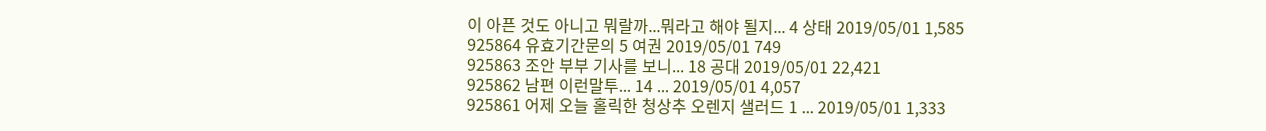이 아픈 것도 아니고 뭐랄까...뭐라고 해야 될지... 4 상태 2019/05/01 1,585
925864 유효기간문의 5 여권 2019/05/01 749
925863 조안 부부 기사를 보니... 18 공대 2019/05/01 22,421
925862 남편 이런말투... 14 ... 2019/05/01 4,057
925861 어제 오늘 홀릭한 청상추 오렌지 샐러드 1 ... 2019/05/01 1,333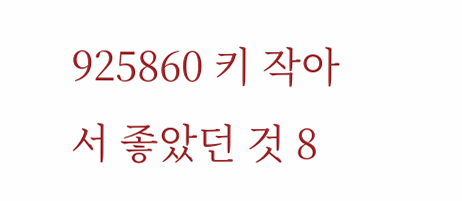925860 키 작아서 좋았던 것 8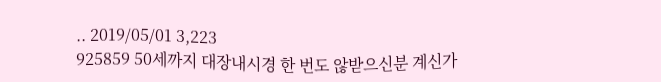.. 2019/05/01 3,223
925859 50세까지 대장내시경 한 번도 않받으신분 계신가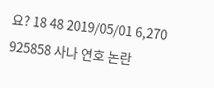요? 18 48 2019/05/01 6,270
925858 사나 연호 논란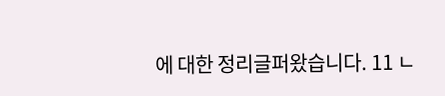에 대한 정리글퍼왔습니다. 11 ㄴ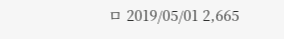ㅁ 2019/05/01 2,665